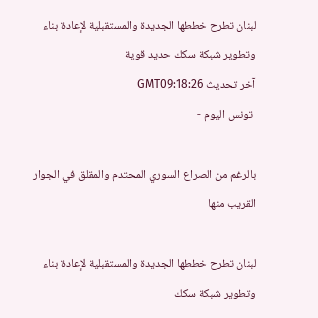لبنان تطرح خططها الجديدة والمستقبلية لإعادة بناء وتطوير شبكة سكك حديد قوية
آخر تحديث GMT09:18:26
 تونس اليوم -

بالرغم من الصراع السوري المحتدم والمقلق في الجوار القريب منها

لبنان تطرح خططها الجديدة والمستقبلية لإعادة بناء وتطوير شبكة سكك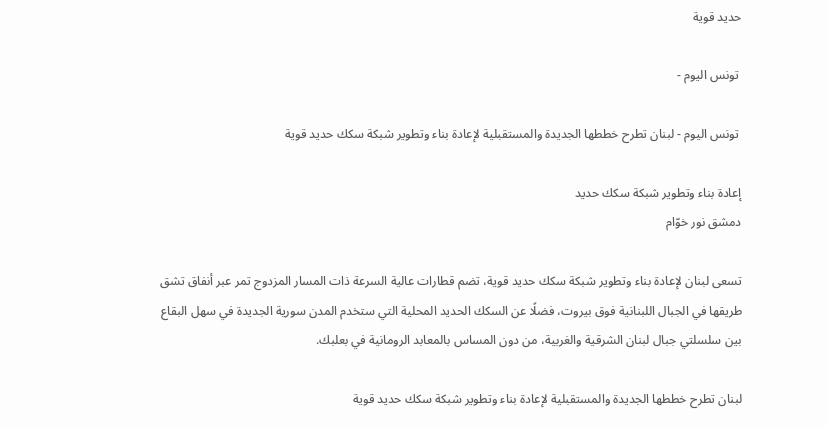حديد قوية

 تونس اليوم -

 تونس اليوم - لبنان تطرح خططها الجديدة والمستقبلية لإعادة بناء وتطوير شبكة سكك حديد قوية

إعادة بناء وتطوير شبكة سكك حديد
دمشق نور خوّام

تسعى لبنان لإعادة بناء وتطوير شبكة سكك حديد قوية، تضم قطارات عالية السرعة ذات المسار المزدوج تمر عبر أنفاق تشق طريقها في الجبال اللبنانية فوق بيروت، فضلًا عن السكك الحديد المحلية التي ستخدم المدن سورية الجديدة في سهل البقاع بين سلسلتي جبال لبنان الشرقية والغربية، من دون المساس بالمعابد الرومانية في بعلبك.

لبنان تطرح خططها الجديدة والمستقبلية لإعادة بناء وتطوير شبكة سكك حديد قوية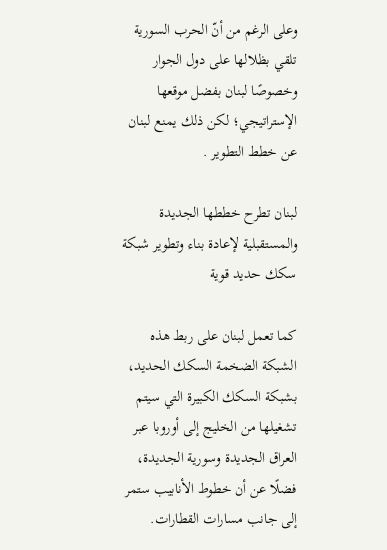وعلى الرغم من أنّ الحرب السورية تلقي بظلالها على دول الجوار وخصوصًا لبنان بفضل موقعها الإستراتيجي؛ لكن ذلك يمنع لبنان عن خطط التطوير .

لبنان تطرح خططها الجديدة والمستقبلية لإعادة بناء وتطوير شبكة سكك حديد قوية

كما تعمل لبنان على ربط هذه الشبكة الضخمة السكك الحديد، بشبكة السكك الكبيرة التي سيتم تشغيلها من الخليج إلى أوروبا عبر العراق الجديدة وسورية الجديدة، فضلًا عن أن خطوط الأنابيب ستمر إلى جانب مسارات القطارات.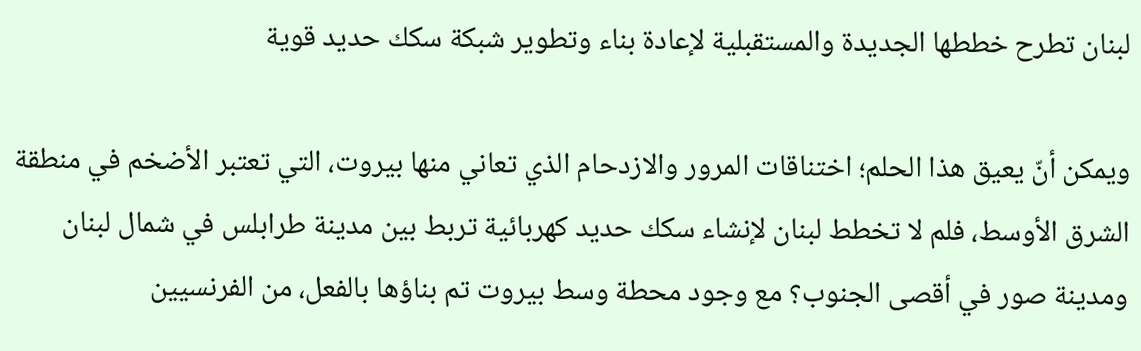لبنان تطرح خططها الجديدة والمستقبلية لإعادة بناء وتطوير شبكة سكك حديد قوية

ويمكن أنّ يعيق هذا الحلم؛ اختناقات المرور والازدحام الذي تعاني منها بيروت، التي تعتبر الأضخم في منطقة الشرق الأوسط، فلم لا تخطط لبنان لإنشاء سكك حديد كهربائية تربط بين مدينة طرابلس في شمال لبنان ومدينة صور في أقصى الجنوب؟ مع وجود محطة وسط بيروت تم بناؤها بالفعل، من الفرنسيين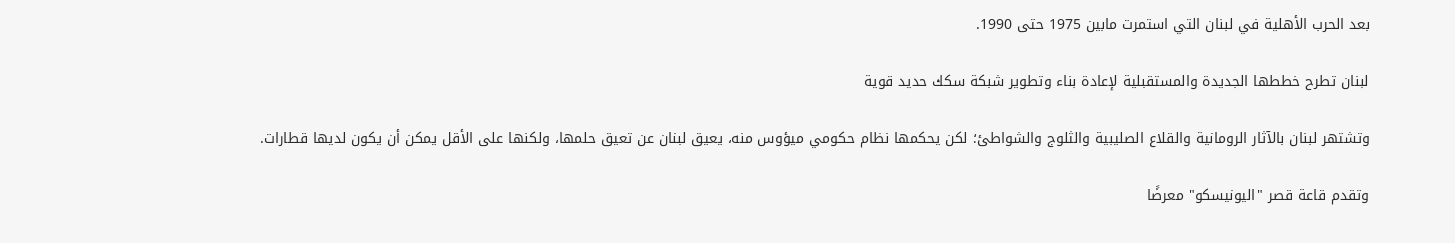بعد الحرب الأهلية في لبنان التي استمرت مابين 1975 حتى 1990.

لبنان تطرح خططها الجديدة والمستقبلية لإعادة بناء وتطوير شبكة سكك حديد قوية

وتشتهر لبنان بالآثار الرومانية والقلاع الصليبية والثلوج والشواطئ؛ لكن يحكمها نظام حكومي ميؤوس منه، يعيق لبنان عن تعيق حلمها، ولكنها على الأقل يمكن أن يكون لديها قطارات.

وتقدم قاعة قصر "اليونيسكو" معرضًا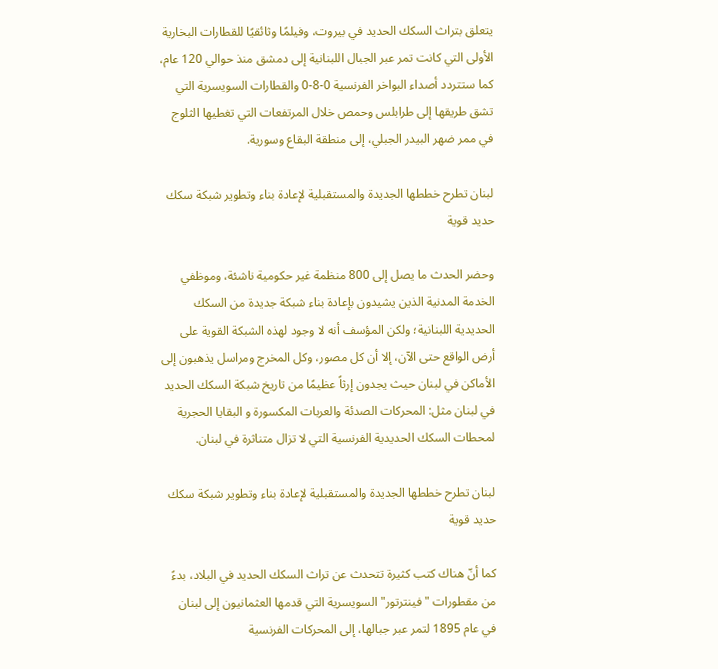يتعلق بتراث السكك الحديد في بيروت، وفيلمًا وثائقيًا للقطارات البخارية الأولى التي كانت تمر عبر الجبال اللبنانية إلى دمشق منذ حوالي 120 عام، كما ستتردد أصداء البواخر الفرنسية 0-8-0 والقطارات السويسرية التي تشق طريقها إلى طرابلس وحمص خلال المرتفعات التي تغطيها الثلوج في ممر ضهر البيدر الجبلي، إلى منطقة البقاع وسورية.

لبنان تطرح خططها الجديدة والمستقبلية لإعادة بناء وتطوير شبكة سكك حديد قوية

وحضر الحدث ما يصل إلى 800 منظمة غير حكومية ناشئة، وموظفي الخدمة المدنية الذين يشيدون بإعادة بناء شبكة جديدة من السكك الحديدية اللبنانية؛ ولكن المؤسف أنه لا وجود لهذه الشبكة القوية على أرض الواقع حتى الآن، إلا أن كل مصور، وكل المخرج ومراسل يذهبون إلى الأماكن في لبنان حيث يجدون إرثاً عظيمًا من تاريخ شبكة السكك الحديد في لبنان مثل: المحركات الصدئة والعربات المكسورة و البقايا الحجرية لمحطات السكك الحديدية الفرنسية التي لا تزال متناثرة في لبنان.

لبنان تطرح خططها الجديدة والمستقبلية لإعادة بناء وتطوير شبكة سكك حديد قوية

كما أنّ هناك كتب كثيرة تتحدث عن تراث السكك الحديد في البلاد، بدءً من مقطورات "فينترتور" السويسرية التي قدمها العثمانيون إلى لبنان في عام 1895 لتمر عبر جبالها، إلى المحركات الفرنسية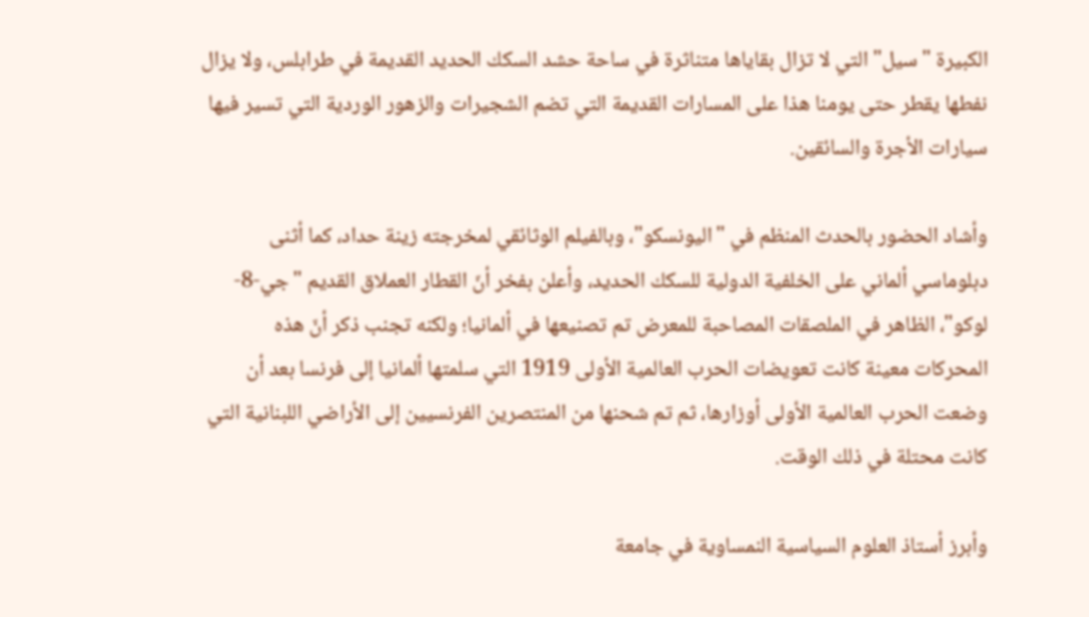الكبيرة "سيل" التي لا تزال بقاياها متناثرة في ساحة حشد السكك الحديد القديمة في طرابلس، ولا يزال نفطها يقطر حتى يومنا هذا على المسارات القديمة التي تضم الشجيرات والزهور الوردية التي تسير فيها سيارات الأجرة والسائقين.

وأشاد الحضور بالحدث المنظم في "اليونسكو"، وبالفيلم الوثائقي لمخرجته زينة حداد، كما أثنى دبلوماسي ألماني على الخلفية الدولية للسكك الحديد، وأعلن بفخر أنّ القطار العملاق القديم "جي-8-لوكو"، الظاهر في الملصقات المصاحبة للمعرض تم تصنيعها في ألمانيا؛ ولكنه تجنب ذكر أنّ هذه المحركات معينة كانت تعويضات الحرب العالمية الأولى 1919 التي سلمتها ألمانيا إلى فرنسا بعد أن وضعت الحرب العالمية الأولى أوزارها، ثم تم شحنها من المنتصرين الفرنسيين إلى الأراضي اللبنانية التي كانت محتلة في ذلك الوقت.

وأبرز أستاذ العلوم السياسية النمساوية في جامعة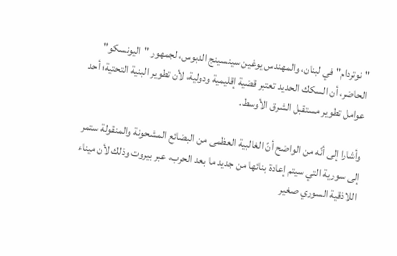"نوتردام" في لبنان، والمهندس يوغين سينسينج الدبوس، لجمهور "اليونسكو" الحاضر، أن السكك الحديد تعتبر قضية إقليمية ودولية، لأن تطوير البنية التحتية؛ أحد عوامل تطوير مستقبل الشرق الأوسط.

وأشارا إلى أنّه من الواضح أنّ الغالبية العظمى من البضائع المشحونة والمنقولة ستمر إلى سورية التي سيتم إعادة بنائها من جديد ما بعد الحرب، عبر بيروت وذلك لأن ميناء اللاذقية السوري صغير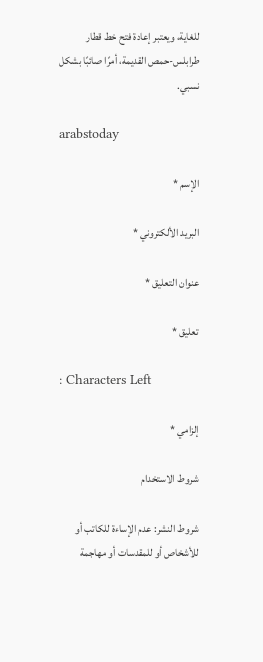للغاية، ويعتبر إعادة فتح خط قطار طرابلس-حمص القديمة، أمرًا صائبًا بشكل نسبي.

arabstoday

الإسم *

البريد الألكتروني *

عنوان التعليق *

تعليق *

: Characters Left

إلزامي *

شروط الاستخدام

شروط النشر: عدم الإساءة للكاتب أو للأشخاص أو للمقدسات أو مهاجمة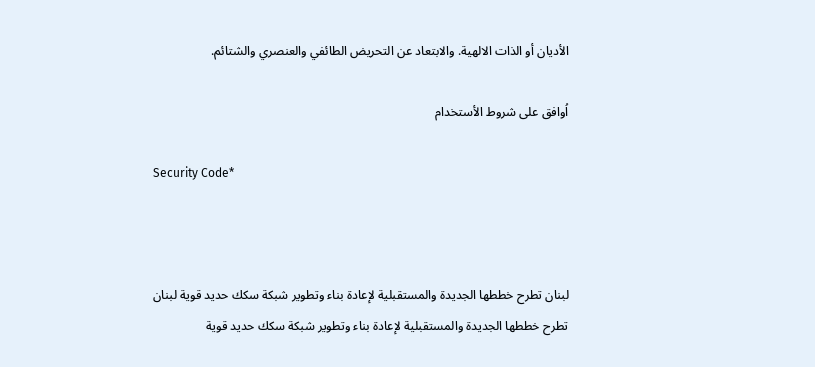الأديان أو الذات الالهية. والابتعاد عن التحريض الطائفي والعنصري والشتائم.

اُوافق على شروط الأستخدام

Security Code*



لبنان تطرح خططها الجديدة والمستقبلية لإعادة بناء وتطوير شبكة سكك حديد قوية لبنان تطرح خططها الجديدة والمستقبلية لإعادة بناء وتطوير شبكة سكك حديد قوية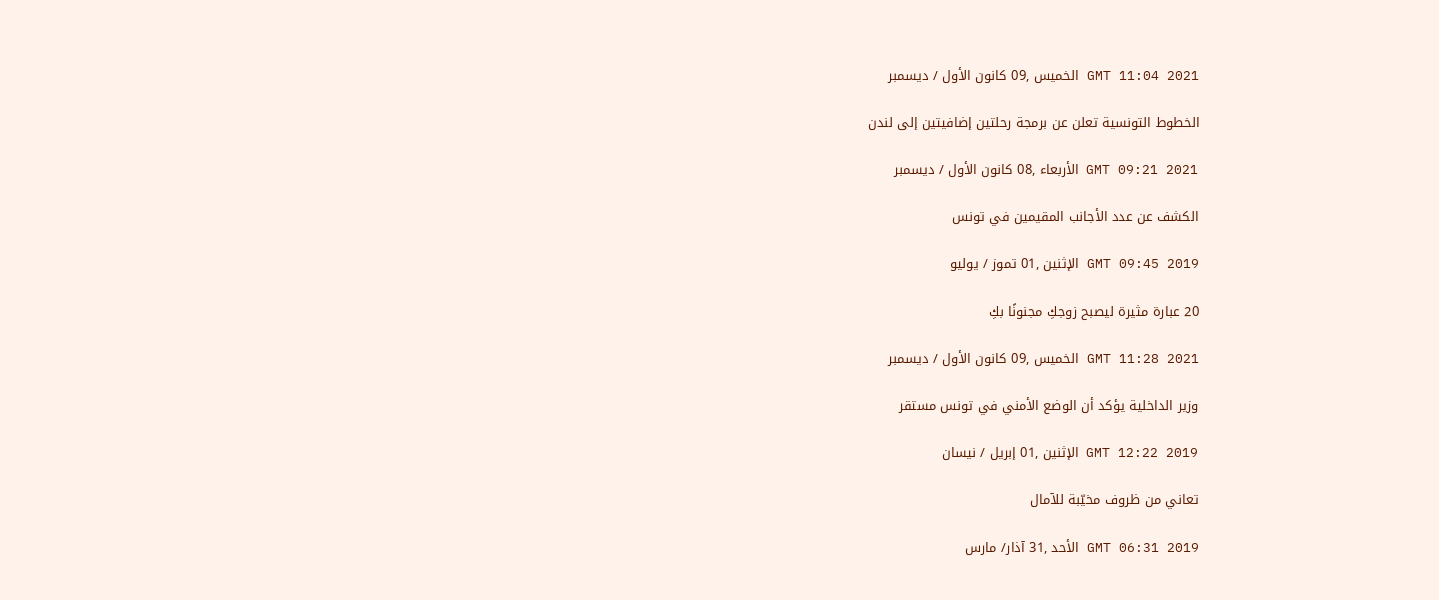GMT 11:04 2021 الخميس ,09 كانون الأول / ديسمبر

الخطوط التونسية تعلن عن برمجة رحلتين إضافيتين إلى لندن

GMT 09:21 2021 الأربعاء ,08 كانون الأول / ديسمبر

الكشف عن عدد الأجانب المقيمين في تونس

GMT 09:45 2019 الإثنين ,01 تموز / يوليو

20 عبارة مثيرة ليصبح زوجكِ مجنونًا بكِ

GMT 11:28 2021 الخميس ,09 كانون الأول / ديسمبر

وزير الداخلية يؤكد أن الوضع الأمني في تونس مستقر

GMT 12:22 2019 الإثنين ,01 إبريل / نيسان

تعاني من ظروف مخيّبة للآمال

GMT 06:31 2019 الأحد ,31 آذار/ مارس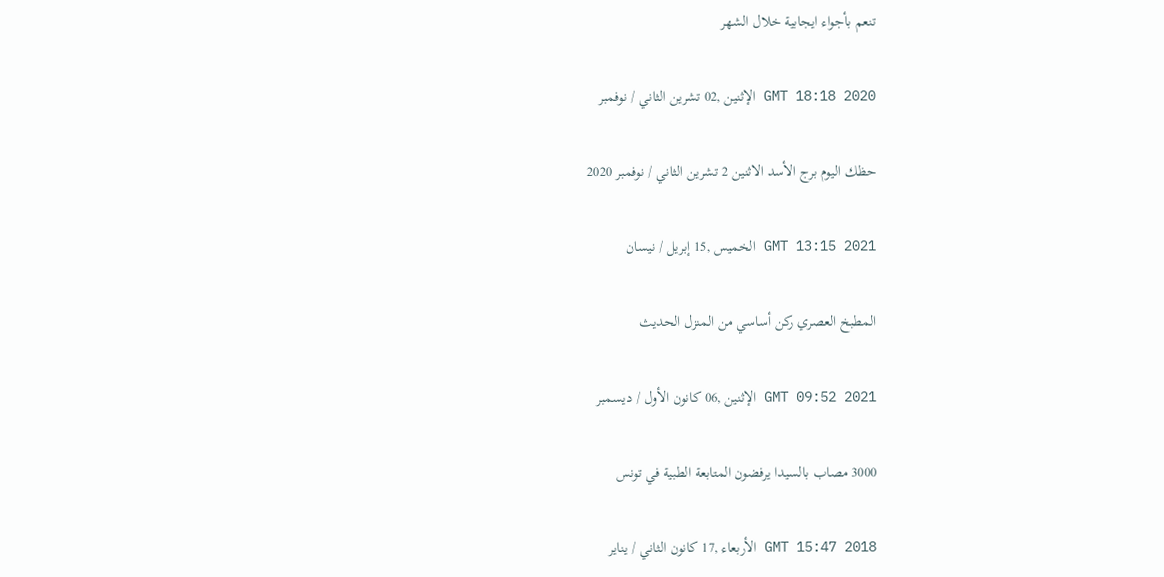تنعم بأجواء ايجابية خلال الشهر

GMT 18:18 2020 الإثنين ,02 تشرين الثاني / نوفمبر

حظك اليوم برج الأسد الاثنين 2 تشرين الثاني / نوفمبر 2020

GMT 13:15 2021 الخميس ,15 إبريل / نيسان

المطبخ العصري ركن أساسي من المنزل الحديث

GMT 09:52 2021 الإثنين ,06 كانون الأول / ديسمبر

3000 مصاب بالسيدا يرفضون المتابعة الطبية في تونس

GMT 15:47 2018 الأربعاء ,17 كانون الثاني / يناير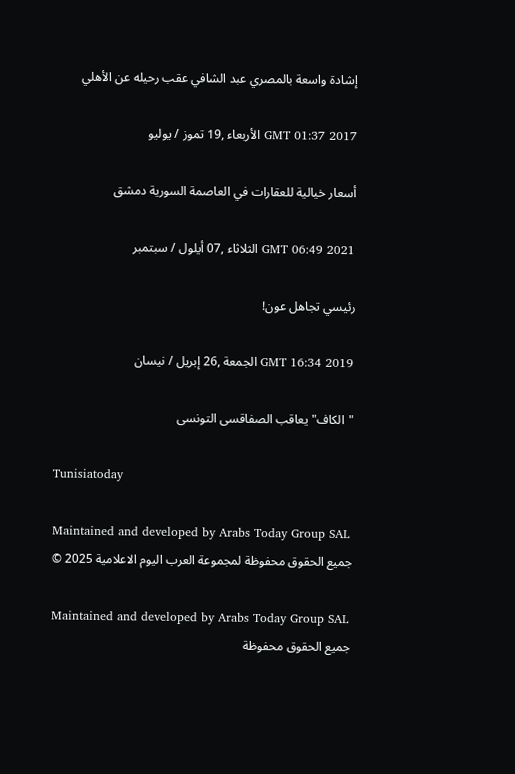إشادة واسعة بالمصري عبد الشافي عقب رحيله عن الأهلي

GMT 01:37 2017 الأربعاء ,19 تموز / يوليو

أسعار خيالية للعقارات في العاصمة السورية دمشق

GMT 06:49 2021 الثلاثاء ,07 أيلول / سبتمبر

رئيسي تجاهل عون!

GMT 16:34 2019 الجمعة ,26 إبريل / نيسان

"الكاف" يعاقب الصفاقسى التونسى

Tunisiatoday

Maintained and developed by Arabs Today Group SAL
جميع الحقوق محفوظة لمجموعة العرب اليوم الاعلامية 2025 ©

Maintained and developed by Arabs Today Group SAL
جميع الحقوق محفوظة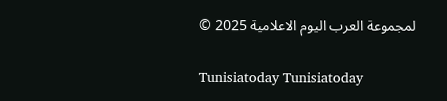لمجموعة العرب اليوم الاعلامية 2025 ©

Tunisiatoday Tunisiatoday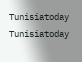Tunisiatoday Tunisiatoday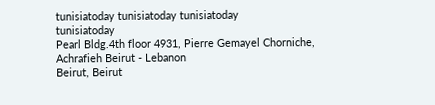tunisiatoday tunisiatoday tunisiatoday
tunisiatoday
Pearl Bldg.4th floor 4931, Pierre Gemayel Chorniche, Achrafieh Beirut - Lebanon
Beirut, Beirut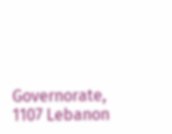Governorate, 1107 Lebanon